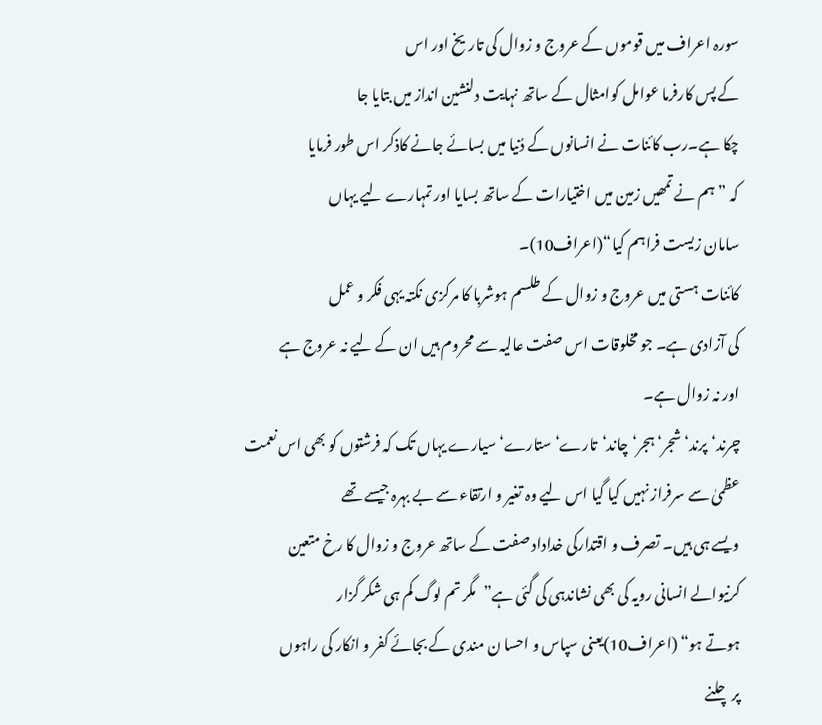سورہ اعراف میں قوموں کے عروج و زوال کی تاریخ اور اس
کے پس کارفرما عوامل کوامثال کے ساتھ نہایت دلنشین انداز میں بتایا جا
چکا ہے۔رب کائنات نے انسانوں کے دُنیا میں بسائے جانے کاذکر اس طور فرمایا
کہ ”ہم نے تمھیں زمین میں اختیارات کے ساتھ بسایا اور تمہارے لیے یہاں
سامان زیست فراہم کیا“(اعراف10)۔
کائنات ہستی میں عروج و زوال کے طلسم ہوشربا کا مرکزی نکتہ یہی فکر و عمل
کی آزادی ہے۔ جو مخلوقات اس صفت عالیہ سے محروم ہیں ان کے لیے نہ عروج ہے
اور نہ زوال ہے۔
چرند‘پرند‘شجر‘ہجر‘چاند‘تارے‘ستارے‘سیارے یہاں تک کہ فرشتوں کو بھی اس نعمت
عظمیٰ سے سرفراز نہیں کیا گیا اس لیے وہ تغیر و ارتقاء سے بے بہرہ جیسے تھے
ویسے ہی ہیں۔ تصرف و اقتدارکی خداداد صفت کے ساتھ عروج و زوال کا رخ متعین
کرنیوالے انسانی رویہ کی بھی نشاندہی کی گئی ہے”مگر تم لوگ کم ہی شکر گزار
ہوتے ہو“ (اعراف10)یعنی سپاس و احسا ن مندی کے بجائے کفر و انکار کی راہوں
پر چلنے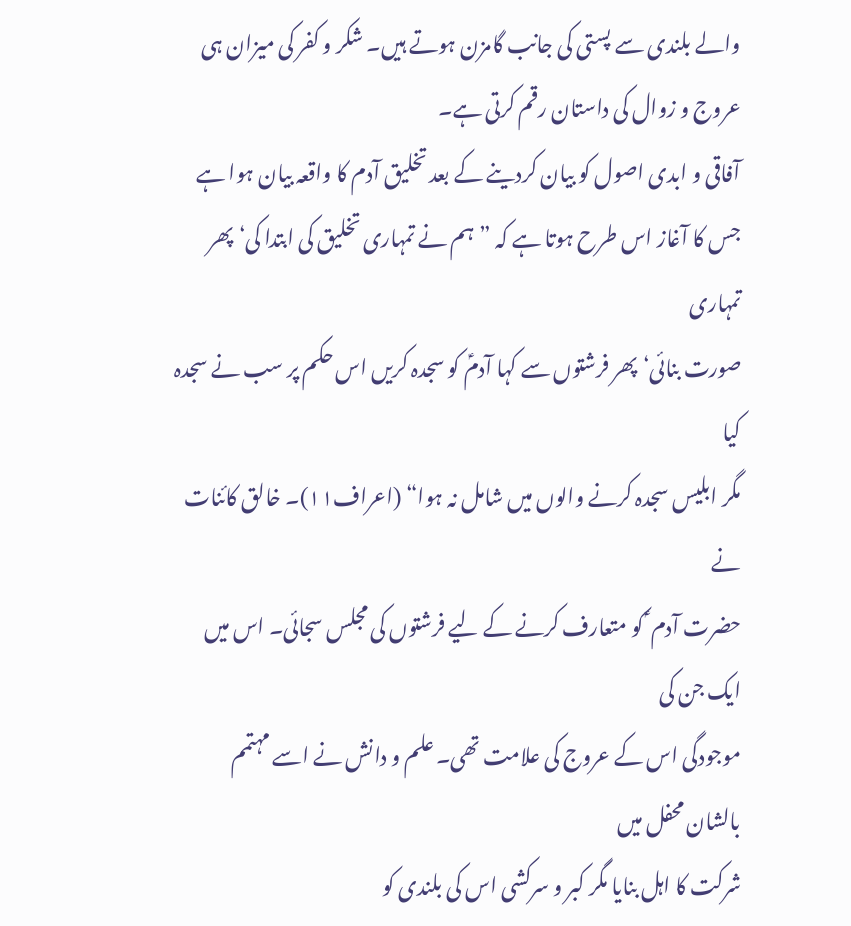والے بلندی سے پستی کی جانب گامزن ہوتے ہیں۔ شکر و کفر کی میزان ہی
عروج و زوال کی داستان رقم کرتی ہے۔
آفاقی و ابدی اصول کو بیان کردینے کے بعد تخلیق آدم کا واقعہ بیان ہوا ہے
جس کا آغاز اس طرح ہوتا ہے کہ ”ہم نے تمہاری تخلیق کی ابتدا کی‘پھر تمہاری
صورت بنائی‘پھر فرشتوں سے کہا آدمؑ کو سجدہ کریں اس حکم پر سب نے سجدہ کیا
مگر ابلیس سجدہ کرنے والوں میں شامل نہ ہوا“ (اعراف۱۱)۔ خالق کائنات نے
حضرت آدم ؑ کو متعارف کرنے کے لیے فرشتوں کی مجلس سجائی۔ اس میں ایک جن کی
موجودگی اس کے عروج کی علامت تھی۔ علم و دانش نے اسے مہتمم بالشان محفل میں
شرکت کا اہل بنایا مگر کبر و سرکشی اس کی بلندی کو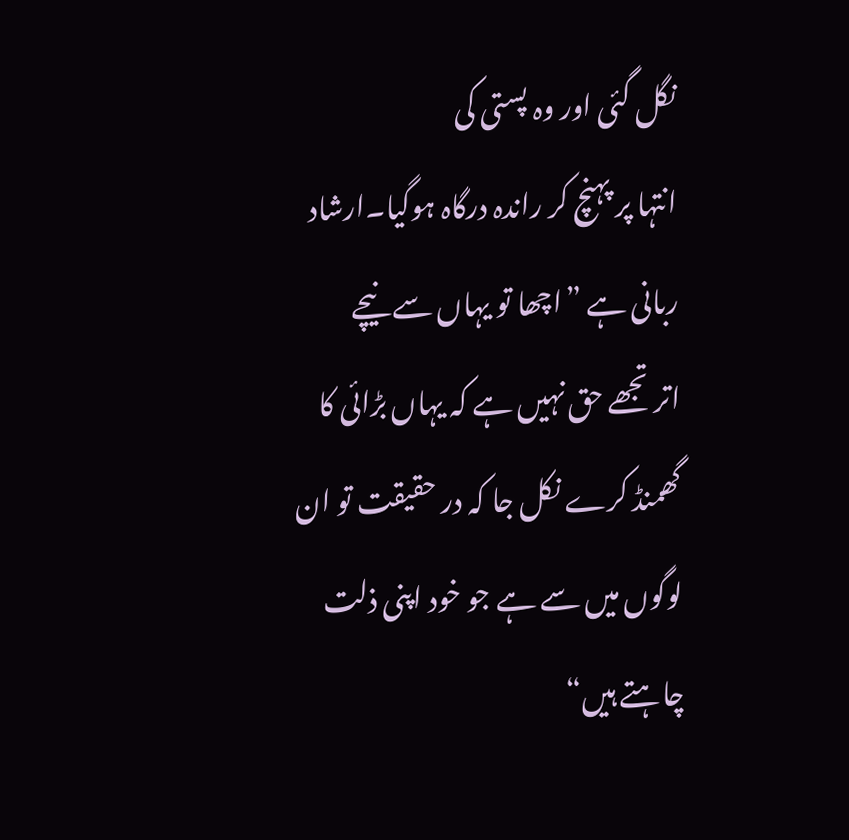نگل گئی اور وہ پستی کی
انتہا پر پہنچ کر راندہ درگاہ ہوگیا۔ارشاد ربانی ہے ”اچھا تو یہاں سے نیچے
اتر تجھے حق نہیں ہے کہ یہاں بڑائی کا گھمنڈ کرے نکل جا کہ در حقیقت تو ان
لوگوں میں سے ہے جو خود اپنی ذلت چاہتے ہیں“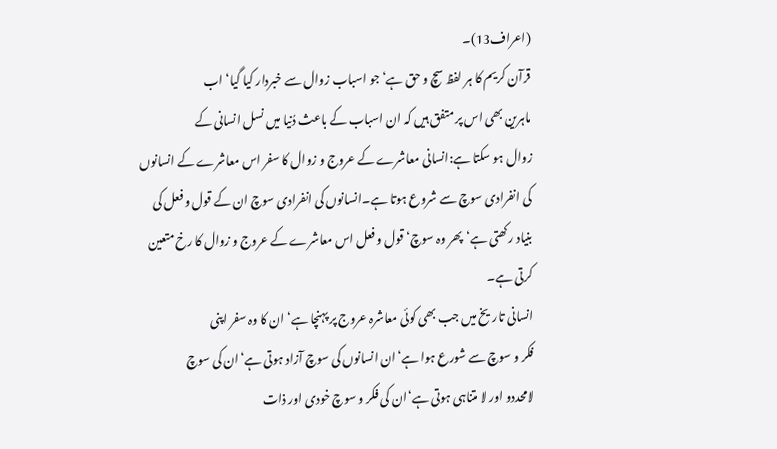(اعراف13)۔
قرآن کریم کا ہر لفظ سچ و حق ہے‘ جو اسباب زوال سے خبردار کیا گیا‘ اب
ماہرین بھی اس پر متفق ہیں کہ ان اسباب کے باعث دُنیا میں نسل انسانی کے
زوال ہو سکتا ہے:انسانی معاشرے کے عروج و زوال کا سفر اس معاشرے کے انسانوں
کی انفرادی سوچ سے شروع ہوتا ہے۔انسانوں کی انفرادی سوچ ان کے قول و فعل کی
بنیاد رکھتی ہے‘پھر وہ سوچ‘قول و فعل اس معاشرے کے عروج و زوال کا رخ متعین
کرتی ہے۔
انسانی تاریخ میں جب بھی کوئی معاشرہ عروج پر پہنچا ہے‘ ان کا وہ سفر اپنی
فکر و سوچ سے شورع ہوا ہے‘ان انسانوں کی سوچ آزاد ہوتی ہے‘ان کی سوچ
لامحددو اور لا متناہی ہوتی ہے‘ان کی فکر و سوچ خودی اور ذات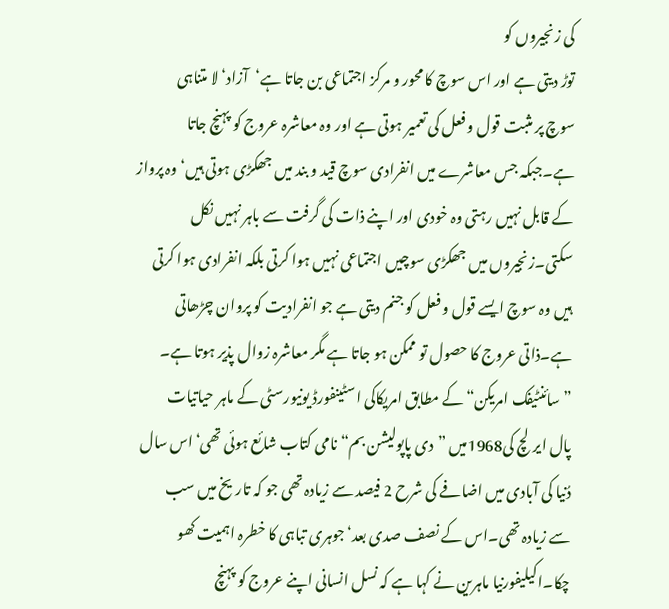کی زنجیروں کو
توڑ دیتی ہے اور اس سوچ کا محور و مرکز اجتماعی بن جاتا ہے‘آزاد‘ لا متناہی
سوچ پر مثبت قول و فعل کی تعمیر ہوتی ہے اور وہ معاشرہ عروج کو پہنچ جاتا
ہے۔جبکہ جس معاشرے میں انفرادی سوچ قید و بند میں جھکڑی ہوتی ہیں‘ وہ پرواز
کے قابل نہیں رہتی وہ خودی اور اپنے ذات کی گرفت سے باہر نہیں نکل
سکتی۔زنجیروں میں جھکڑی سوچیں اجتماعی نہیں ہوا کرتی بلکہ انفرادی ہوا کرتی
ہیں وہ سوچ ایسے قول و فعل کو جنم دیتی ہے جو انفرادیت کو پروان چڑھاتی
ہے۔ذاتی عروج کا حصول تو ممکن ہو جاتا ہے مگر معاشرہ زوال پذیر ہوتا ہے۔
”سائنٹیفک امریکن“ کے مطابق امریکاکی اسٹینفورڈ یونیورسٹی کے ماہر حیاتیات
پال ایرلچ کی1968میں ”دی پاپولیشن بم“ نامی کتاب شائع ہوئی تھی‘اس سال
دُنیا کی آبادی میں اضافے کی شرح 2 فیصد سے زیادہ تھی جو کہ تاریخ میں سب
سے زیادہ تھی۔اس کے نصف صدی بعد‘جوہری تباہی کا خطرہ اہمیت کھو
چکا۔اکیلیفورنیا ماہرین نے کہا ہے کہ نسل انسانی اپنے عروج کو پہنچ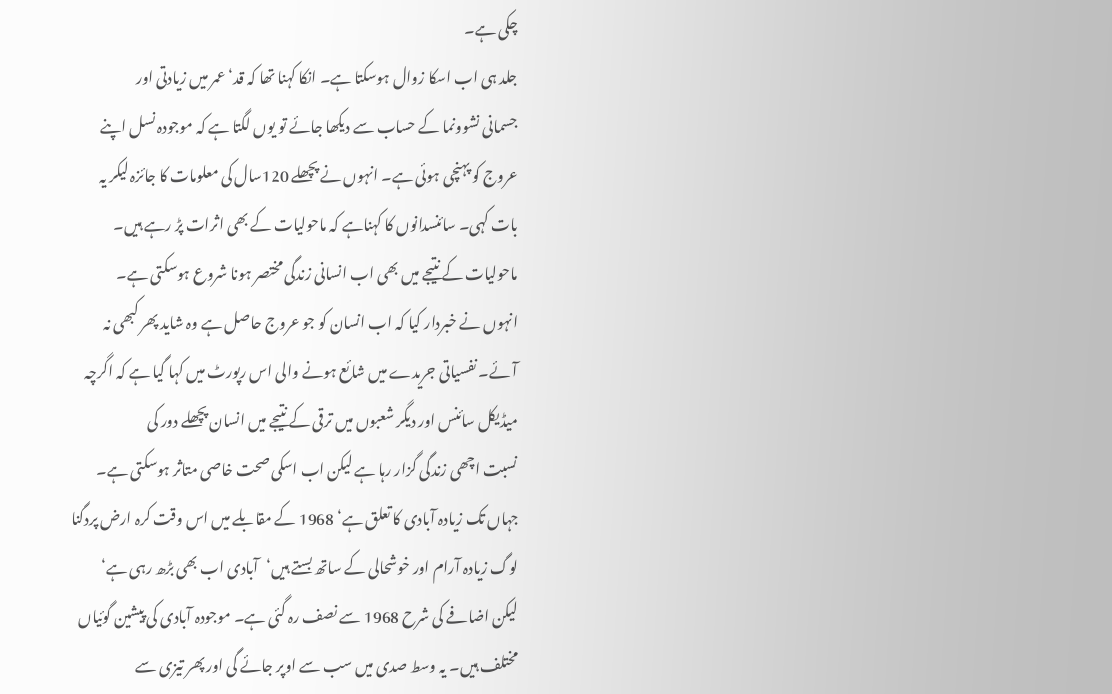چکی ہے۔
جلد ہی اب اسکا زوال ہوسکتا ہے۔ انکا کہنا تھا کہ قد‘عمر میں زیادتی اور
جسمانی نشوونما کے حساب سے دیکھا جائے تو یوں لگتا ہے کہ موجودہ نسل اپنے
عروج کو پہنچی ہوئی ہے۔ انہوں نے پچھلے 120سال کی معلومات کا جائزہ لیکر یہ
بات کہی۔ سائنسدانوں کا کہناہے کہ ماحولیات کے بھی اثرات پڑ رہے ہیں۔
ماحولیات کے نتیجے میں بھی اب انسانی زندگی مختصر ہونا شروع ہوسکتی ہے۔
انہوں نے خبردار کیا کہ اب انسان کو جو عروج حاصل ہے وہ شاید پھر کبھی نہ
آئے۔ نفسیاتی جریدے میں شائع ہونے والی اس رپورٹ میں کہا گیا ہے کہ اگرچہ
میڈیکل سائنس اور دیگر شعبوں میں ترقی کے نتیجے میں انسان پچھلے دور کی
نسبت اچھی زندگی گزار رہا ہے لیکن اب اسکی صحت خاصی متاثر ہوسکتی ہے۔
جہاں تک زیادہ آبادی کا تعلق ہے‘ 1968 کے مقابلے میں اس وقت کرہ ارض پردگنا
لوگ زیادہ آرام اور خوشحالی کے ساتھ بستے ہیں‘آبادی اب بھی بڑھ رہی ہے‘
لیکن اضافے کی شرح 1968 سے نصف رہ گئی ہے۔ موجودہ آبادی کی پیشین گوئیاں
مختلف ہیں۔ یہ وسط صدی میں سب سے اوپر جائے گی اور پھر تیزی سے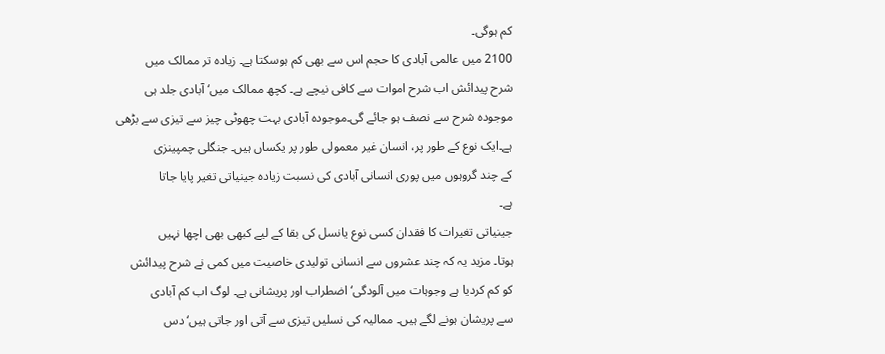کم ہوگی۔
2100 میں عالمی آبادی کا حجم اس سے بھی کم ہوسکتا ہے۔ زیادہ تر ممالک میں
شرح پیدائش اب شرح اموات سے کافی نیچے ہے۔ کچھ ممالک میں‘ آبادی جلد ہی
موجودہ شرح سے نصف ہو جائے گی۔موجودہ آبادی بہت چھوٹی چیز سے تیزی سے بڑھی
ہے۔ایک نوع کے طور پر، انسان غیر معمولی طور پر یکساں ہیں۔ جنگلی چمپینزی
کے چند گروہوں میں پوری انسانی آبادی کی نسبت زیادہ جینیاتی تغیر پایا جاتا
ہے۔
جینیاتی تغیرات کا فقدان کسی نوع یانسل کی بقا کے لیے کبھی بھی اچھا نہیں
ہوتا۔ مزید یہ کہ چند عشروں سے انسانی تولیدی خاصیت میں کمی نے شرح پیدائش
کو کم کردیا ہے وجوہات میں آلودگی‘اضطراب اور پریشانی ہے۔ لوگ اب کم آبادی
سے پریشان ہونے لگے ہیں۔ ممالیہ کی نسلیں تیزی سے آتی اور جاتی ہیں‘ دس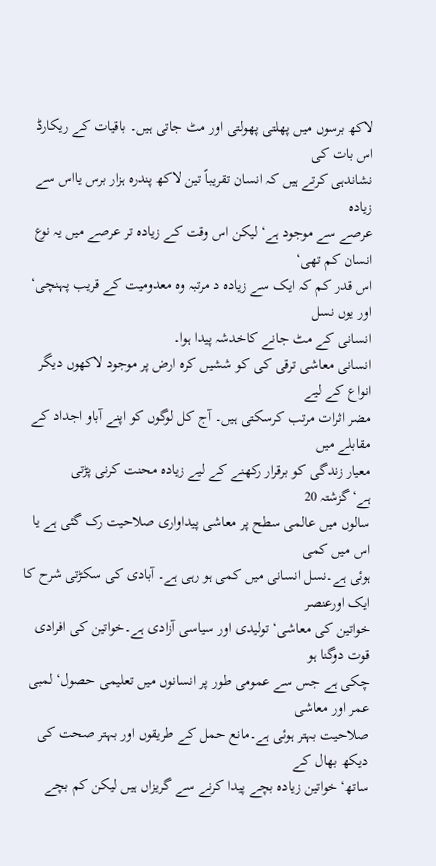لاکھ برسوں میں پھلتی پھولتی اور مٹ جاتی ہیں۔ باقیات کے ریکارڈ اس بات کی
نشاندہی کرتے ہیں کہ انسان تقریباً تین لاکھ پندرہ ہزار برس یااس سے زیادہ
عرصے سے موجود ہے‘ لیکن اس وقت کے زیادہ تر عرصے میں یہ نوع انسان کم تھی‘
اس قدر کم کہ ایک سے زیادہ د مرتبہ وہ معدومیت کے قریب پہنچی‘ اور یوں نسل
انسانی کے مٹ جانے کاخدشہ پیدا ہوا۔
انسانی معاشی ترقی کی کو ششیں کرہ ارض پر موجود لاکھوں دیگر انواع کے لیے
مضر اثرات مرتب کرسکتی ہیں۔ آج کل لوگوں کو اپنے آباو اجداد کے مقابلے میں
معیار زندگی کو برقرار رکھنے کے لیے زیادہ محنت کرنی پڑتی ہے‘گزشتہ 20
سالوں میں عالمی سطح پر معاشی پیداواری صلاحیت رک گئی ہے یا اس میں کمی
ہوئی ہے۔نسل انسانی میں کمی ہو رہی ہے۔ آبادی کی سکڑتی شرح کا ایک اورعنصر
خواتین کی معاشی‘ تولیدی اور سیاسی آزادی ہے۔خواتین کی افرادی قوت دوگنا ہو
چکی ہے جس سے عمومی طور پر انسانوں میں تعلیمی حصول‘ لمبی عمر اور معاشی
صلاحیت بہتر ہوئی ہے۔مانع حمل کے طریقوں اور بہتر صحت کی دیکھ بھال کے
ساتھ‘خواتین زیادہ بچے پیدا کرنے سے گریزاں ہیں لیکن کم بچے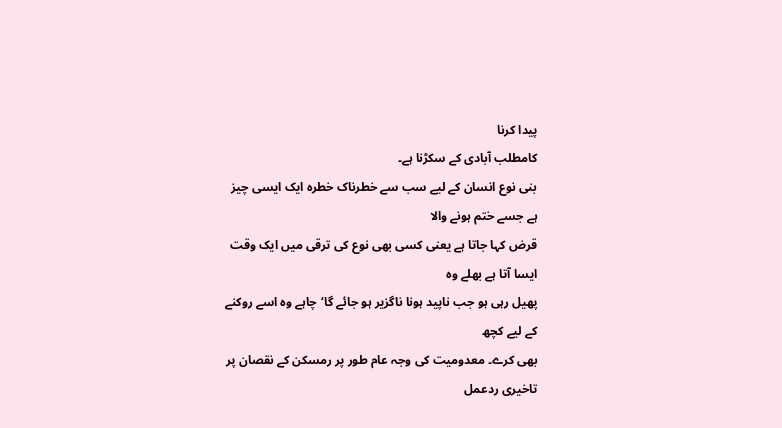پیدا کرنا
کامطلب آبادی کے سکڑنا ہے۔
بنی نوع انسان کے لیے سب سے خطرناک خطرہ ایک ایسی چیز ہے جسے ختم ہونے والا
قرض کہا جاتا ہے یعنی کسی بھی نوع کی ترقی میں ایک وقت ایسا آتا ہے بھلے وہ
پھیل رہی ہو جب ناپید ہونا ناگزیر ہو جائے گا‘چاہے وہ اسے روکنے کے لیے کچھ
بھی کرے۔ معدومیت کی وجہ عام طور پر رمسکن کے نقصان پر تاخیری ردعمل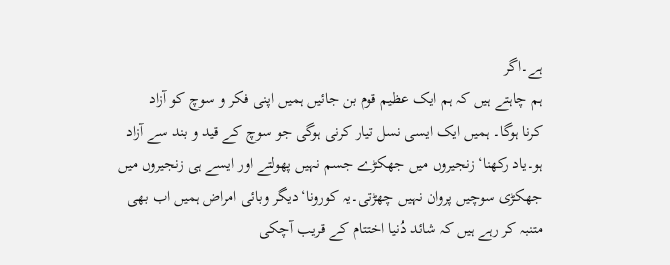ہے۔اگر
ہم چاہتے ہیں کہ ہم ایک عظیم قوم بن جائیں ہمیں اپنی فکر و سوچ کو آزاد
کرنا ہوگا۔ ہمیں ایک ایسی نسل تیار کرنی ہوگی جو سوچ کے قید و بند سے آزاد
ہو۔یاد رکھنا‘ زنجیروں میں جھکڑے جسم نہیں پھولتے اور ایسے ہی زنجیروں میں
جھکڑی سوچیں پروان نہیں چھڑتی۔یہ کورونا‘دیگر وبائی امراض ہمیں اب بھی
متنبہ کر رہے ہیں کہ شائد دُنیا اختتام کے قریب آچکی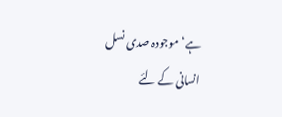ہے‘ موجودہ صدی نسل
انسانی کے لئے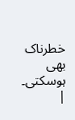خطرناک بھی ہوسکتی۔
|